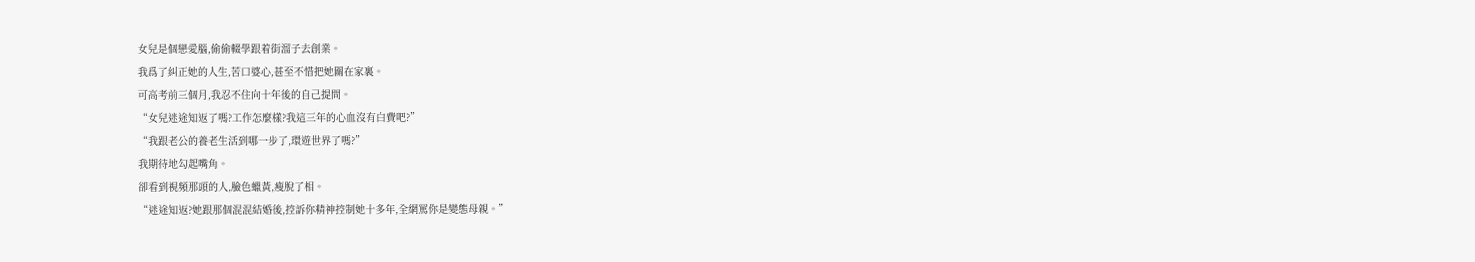女兒是個戀愛腦,偷偷輟學跟着街溜子去創業。
我爲了糾正她的人生,苦口婆心,甚至不惜把她關在家裏。
可高考前三個月,我忍不住向十年後的自己提問。
“女兒迷途知返了嗎?工作怎麼樣?我這三年的心血沒有白費吧?”
“我跟老公的養老生活到哪一步了,環遊世界了嗎?”
我期待地勾起嘴角。
卻看到視頻那頭的人,臉色蠟黃,瘦脫了相。
“迷途知返?她跟那個混混結婚後,控訴你精神控制她十多年,全網罵你是變態母親。”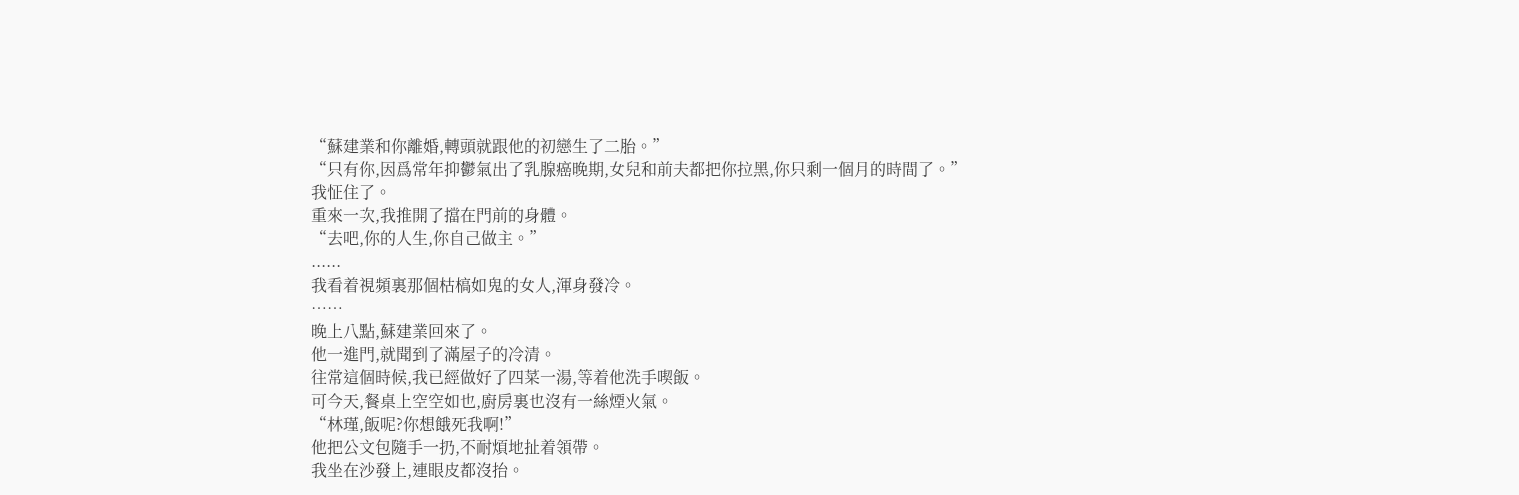“蘇建業和你離婚,轉頭就跟他的初戀生了二胎。”
“只有你,因爲常年抑鬱氣出了乳腺癌晚期,女兒和前夫都把你拉黑,你只剩一個月的時間了。”
我怔住了。
重來一次,我推開了擋在門前的身體。
“去吧,你的人生,你自己做主。”
......
我看着視頻裏那個枯槁如鬼的女人,渾身發冷。
……
晚上八點,蘇建業回來了。
他一進門,就聞到了滿屋子的冷清。
往常這個時候,我已經做好了四菜一湯,等着他洗手喫飯。
可今天,餐桌上空空如也,廚房裏也沒有一絲煙火氣。
“林瑾,飯呢?你想餓死我啊!”
他把公文包隨手一扔,不耐煩地扯着領帶。
我坐在沙發上,連眼皮都沒抬。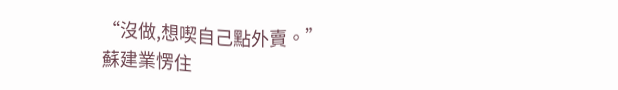“沒做,想喫自己點外賣。”
蘇建業愣住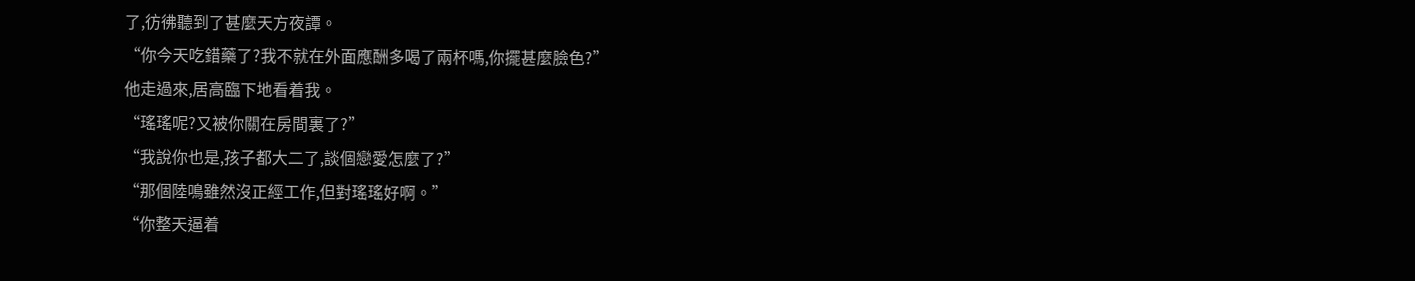了,彷彿聽到了甚麼天方夜譚。
“你今天吃錯藥了?我不就在外面應酬多喝了兩杯嗎,你擺甚麼臉色?”
他走過來,居高臨下地看着我。
“瑤瑤呢?又被你關在房間裏了?”
“我說你也是,孩子都大二了,談個戀愛怎麼了?”
“那個陸鳴雖然沒正經工作,但對瑤瑤好啊。”
“你整天逼着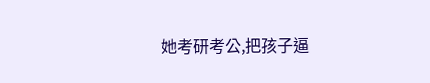她考研考公,把孩子逼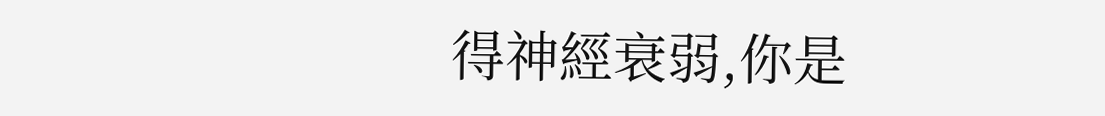得神經衰弱,你是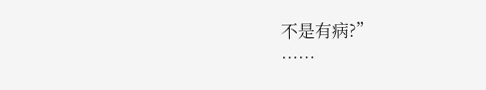不是有病?”
……